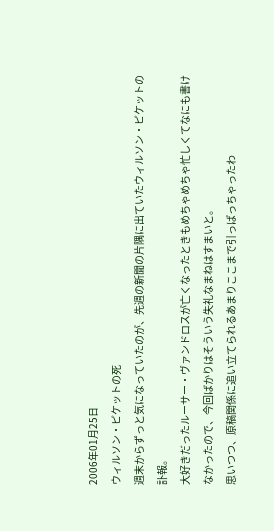2006年01月25日
ウィルソン・ピケットの死
週末からずっと気になっていたのが、先週の新聞の片隅に出ていたウィルソン・ピケットの訃報。
大好きだったルーサー・ヴァンドロスが亡くなったときもめちゃめちゃ忙しくてなにも書けなかったので、今回ばかりはそういう失礼なまねはすまいと。
思いつつ、原稿関係に追い立てられるあまりここまで引っぱっちゃったわ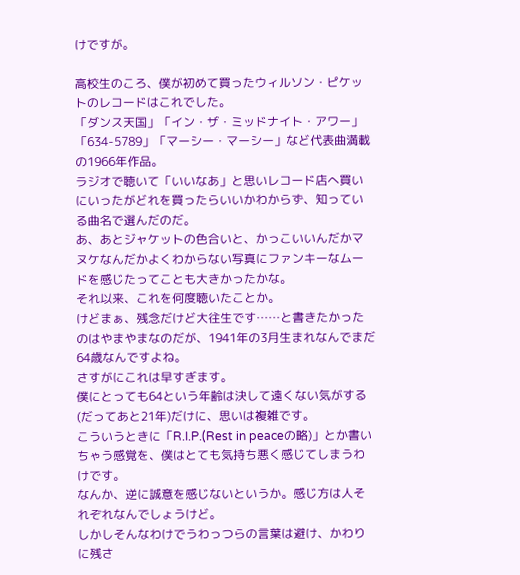けですが。

高校生のころ、僕が初めて買ったウィルソン・ピケットのレコードはこれでした。
「ダンス天国」「イン・ザ・ミッドナイト・アワー」「634-5789」「マーシー・マーシー」など代表曲満載の1966年作品。
ラジオで聴いて「いいなあ」と思いレコード店へ買いにいったがどれを買ったらいいかわからず、知っている曲名で選んだのだ。
あ、あとジャケットの色合いと、かっこいいんだかマヌケなんだかよくわからない写真にファンキーなムードを感じたってことも大きかったかな。
それ以来、これを何度聴いたことか。
けどまぁ、残念だけど大往生です……と書きたかったのはやまやまなのだが、1941年の3月生まれなんでまだ64歳なんですよね。
さすがにこれは早すぎます。
僕にとっても64という年齢は決して遠くない気がする(だってあと21年)だけに、思いは複雑です。
こういうときに「R.I.P.(Rest in peaceの略)」とか書いちゃう感覚を、僕はとても気持ち悪く感じてしまうわけです。
なんか、逆に誠意を感じないというか。感じ方は人それぞれなんでしょうけど。
しかしそんなわけでうわっつらの言葉は避け、かわりに残さ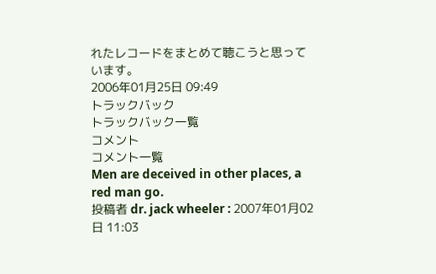れたレコードをまとめて聴こうと思っています。
2006年01月25日 09:49
トラックバック
トラックバック一覧
コメント
コメント一覧
Men are deceived in other places, a red man go.
投稿者 dr. jack wheeler : 2007年01月02日 11:03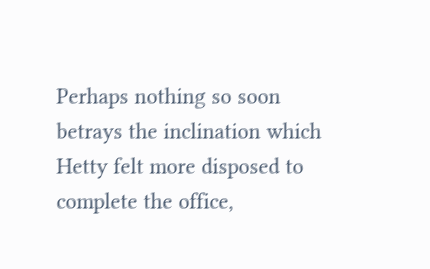Perhaps nothing so soon betrays the inclination which Hetty felt more disposed to complete the office,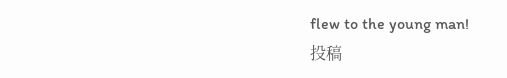flew to the young man!
投稿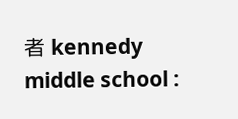者 kennedy middle school :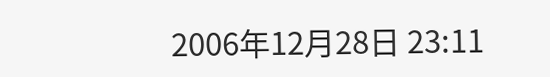2006年12月28日 23:11